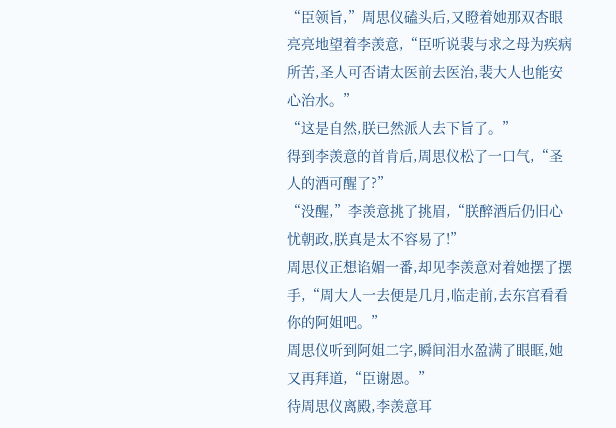“臣领旨,”周思仪磕头后,又瞪着她那双杏眼亮亮地望着李羡意,“臣听说裴与求之母为疾病所苦,圣人可否请太医前去医治,裴大人也能安心治水。”
“这是自然,朕已然派人去下旨了。”
得到李羡意的首肯后,周思仪松了一口气,“圣人的酒可醒了?”
“没醒,”李羡意挑了挑眉,“朕醉酒后仍旧心忧朝政,朕真是太不容易了!”
周思仪正想谄媚一番,却见李羡意对着她摆了摆手,“周大人一去便是几月,临走前,去东宫看看你的阿姐吧。”
周思仪听到阿姐二字,瞬间泪水盈满了眼眶,她又再拜道,“臣谢恩。”
待周思仪离殿,李羡意耳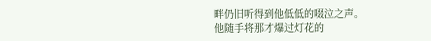畔仍旧听得到他低低的啜泣之声。
他随手将那才爆过灯花的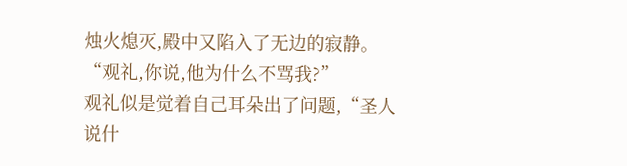烛火熄灭,殿中又陷入了无边的寂静。
“观礼,你说,他为什么不骂我?”
观礼似是觉着自己耳朵出了问题,“圣人说什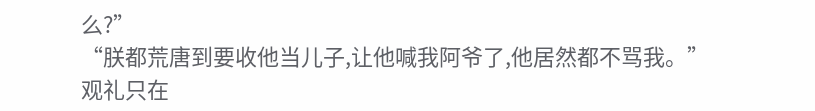么?”
“朕都荒唐到要收他当儿子,让他喊我阿爷了,他居然都不骂我。”
观礼只在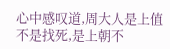心中感叹道,周大人是上值不是找死,是上朝不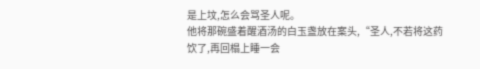是上坟,怎么会骂圣人呢。
他将那碗盛着醒酒汤的白玉盏放在案头,“圣人,不若将这药饮了,再回榻上睡一会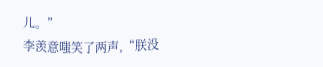儿。”
李羡意嗤笑了两声,“朕没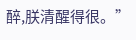醉,朕清醒得很。”